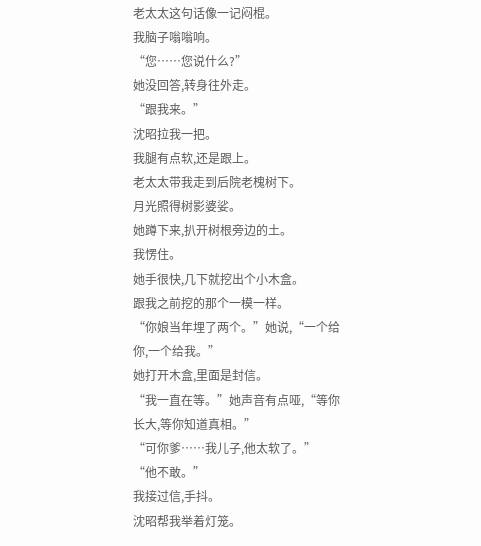老太太这句话像一记闷棍。
我脑子嗡嗡响。
“您……您说什么?”
她没回答,转身往外走。
“跟我来。”
沈昭拉我一把。
我腿有点软,还是跟上。
老太太带我走到后院老槐树下。
月光照得树影婆娑。
她蹲下来,扒开树根旁边的土。
我愣住。
她手很快,几下就挖出个小木盒。
跟我之前挖的那个一模一样。
“你娘当年埋了两个。”她说,“一个给你,一个给我。”
她打开木盒,里面是封信。
“我一直在等。”她声音有点哑,“等你长大,等你知道真相。”
“可你爹……我儿子,他太软了。”
“他不敢。”
我接过信,手抖。
沈昭帮我举着灯笼。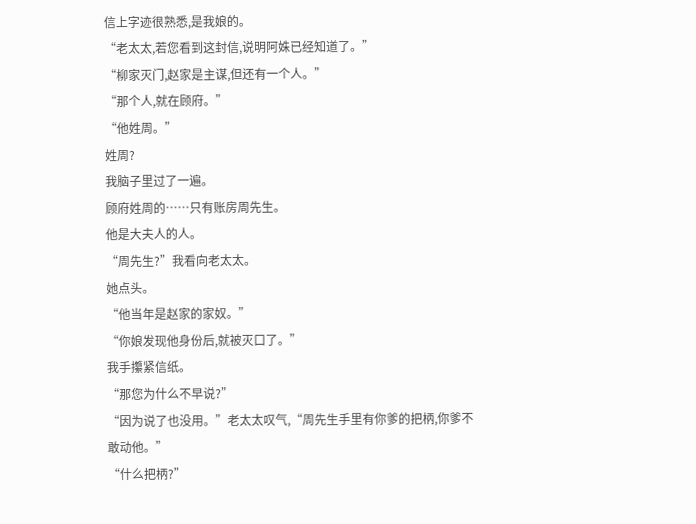信上字迹很熟悉,是我娘的。
“老太太,若您看到这封信,说明阿姝已经知道了。”
“柳家灭门,赵家是主谋,但还有一个人。”
“那个人,就在顾府。”
“他姓周。”
姓周?
我脑子里过了一遍。
顾府姓周的……只有账房周先生。
他是大夫人的人。
“周先生?”我看向老太太。
她点头。
“他当年是赵家的家奴。”
“你娘发现他身份后,就被灭口了。”
我手攥紧信纸。
“那您为什么不早说?”
“因为说了也没用。”老太太叹气,“周先生手里有你爹的把柄,你爹不敢动他。”
“什么把柄?”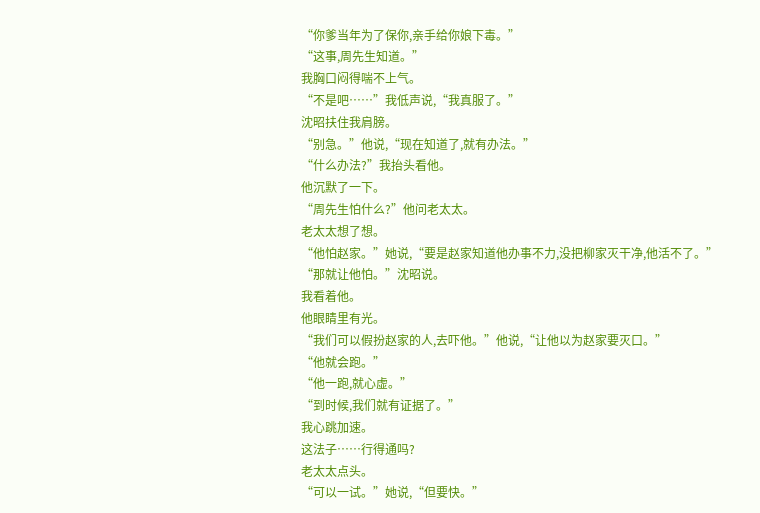“你爹当年为了保你,亲手给你娘下毒。”
“这事,周先生知道。”
我胸口闷得喘不上气。
“不是吧……”我低声说,“我真服了。”
沈昭扶住我肩膀。
“别急。”他说,“现在知道了,就有办法。”
“什么办法?”我抬头看他。
他沉默了一下。
“周先生怕什么?”他问老太太。
老太太想了想。
“他怕赵家。”她说,“要是赵家知道他办事不力,没把柳家灭干净,他活不了。”
“那就让他怕。”沈昭说。
我看着他。
他眼睛里有光。
“我们可以假扮赵家的人,去吓他。”他说,“让他以为赵家要灭口。”
“他就会跑。”
“他一跑,就心虚。”
“到时候,我们就有证据了。”
我心跳加速。
这法子……行得通吗?
老太太点头。
“可以一试。”她说,“但要快。”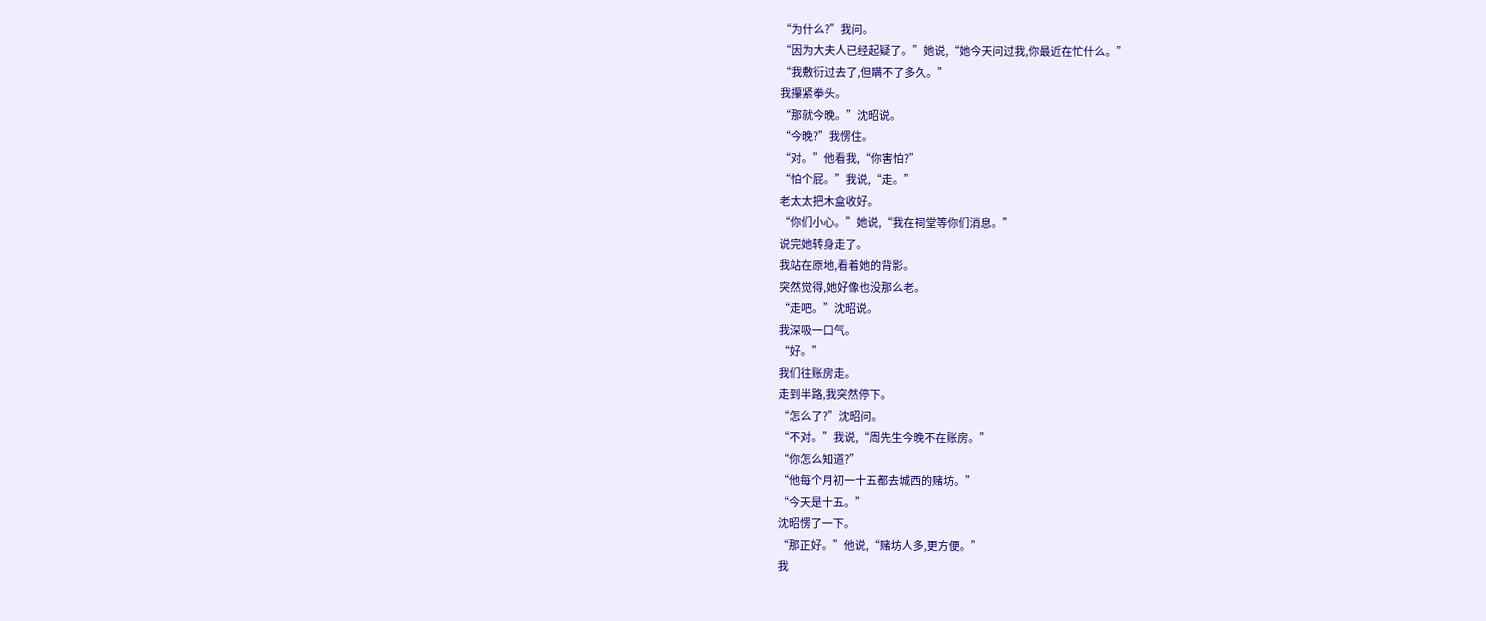“为什么?”我问。
“因为大夫人已经起疑了。”她说,“她今天问过我,你最近在忙什么。”
“我敷衍过去了,但瞒不了多久。”
我攥紧拳头。
“那就今晚。”沈昭说。
“今晚?”我愣住。
“对。”他看我,“你害怕?”
“怕个屁。”我说,“走。”
老太太把木盒收好。
“你们小心。”她说,“我在祠堂等你们消息。”
说完她转身走了。
我站在原地,看着她的背影。
突然觉得,她好像也没那么老。
“走吧。”沈昭说。
我深吸一口气。
“好。”
我们往账房走。
走到半路,我突然停下。
“怎么了?”沈昭问。
“不对。”我说,“周先生今晚不在账房。”
“你怎么知道?”
“他每个月初一十五都去城西的赌坊。”
“今天是十五。”
沈昭愣了一下。
“那正好。”他说,“赌坊人多,更方便。”
我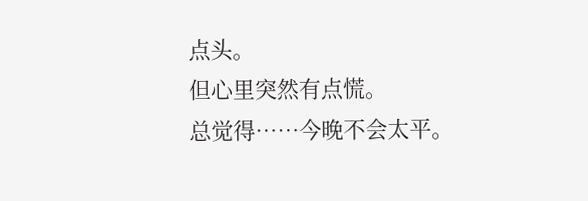点头。
但心里突然有点慌。
总觉得……今晚不会太平。